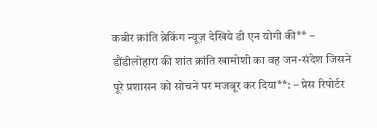कबीर क्रांति ब्रेकिंग न्यूज़ देखिये डी एन योगी की** – डौंडीलोहारा की शांत क्रांति खामोशी का वह जन-संदेश जिसने पूरे प्रशासन को सोचने पर मजबूर कर दिया**: – प्रेस रिपोर्टर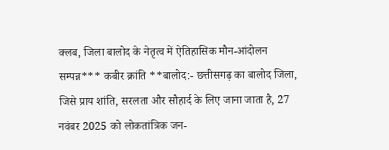क्लब, जिला बालोद के नेतृत्व में ऐतिहासिक मौन-आंदोलन सम्पन्न*** कबीर क्रांति **बालोद:- छत्तीसगढ़ का बालोद जिला, जिसे प्राय शांति, सरलता और सौहार्द के लिए जाना जाता है, 27 नवंबर 2025 को लोकतांत्रिक जन-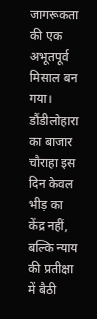जागरूकता की एक अभूतपूर्व मिसाल बन गया। डौंडीलोहारा का बाजार चौराहा इस दिन केवल भीड़ का केंद्र नहीं, बल्कि न्याय की प्रतीक्षा में बैठी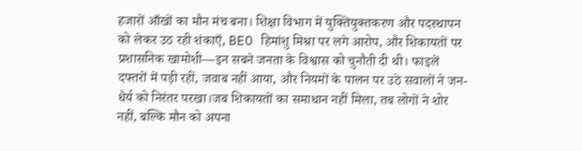हजारों आँखों का मौन मंच बना। शिक्षा विभाग में युक्तियुक्तकरण और पदस्थापन को लेकर उठ रही शंकाएँ, BEO हिमांशु मिश्रा पर लगे आरोप, और शिकायतों पर प्रशासनिक खामोशी—इन सबने जनता के विश्वास को चुनौती दी थी। फाइलें दफ्तरों में पड़ी रहीं, जवाब नहीं आया, और नियमों के पालन पर उठे सवालों ने जन-धैर्य को निरंतर परखा।जब शिकायतों का समाधान नहीं मिला, तब लोगों ने शोर नहीं, बल्कि मौन को अपना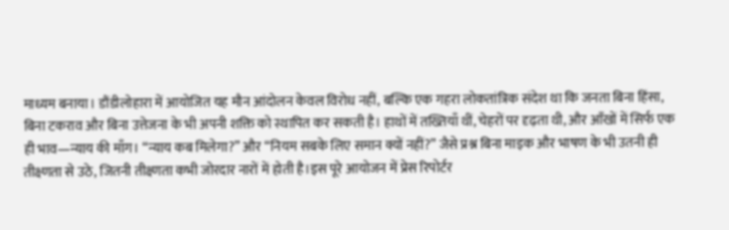माध्यम बनाया। डौंडीलोहारा में आयोजित यह मौन आंदोलन केवल विरोध नहीं, बल्कि एक गहरा लोकतांत्रिक संदेश था कि जनता बिना हिंसा, बिना टकराव और बिना उत्तेजना के भी अपनी शक्ति को स्थापित कर सकती है। हाथों में तख्तियाँ थीं, चेहरों पर दृढ़ता थी, और आँखों में सिर्फ एक ही भाव—न्याय की माँग। “न्याय कब मिलेगा?” और “नियम सबके लिए समान क्यों नहीं?” जैसे प्रश्न बिना माइक और भाषण के भी उतनी ही तीक्ष्णता से उठे, जितनी तीक्ष्णता कभी जोरदार नारों में होती है।इस पूरे आयोजन में प्रेस रिपोर्टर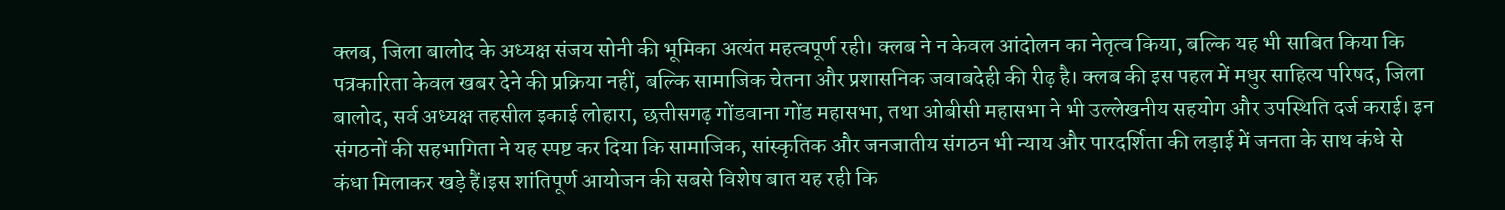क्लब, जिला बालोद के अध्यक्ष संजय सोनी की भूमिका अत्यंत महत्वपूर्ण रही। क्लब ने न केवल आंदोलन का नेतृत्व किया, बल्कि यह भी साबित किया कि पत्रकारिता केवल खबर देने की प्रक्रिया नहीं, बल्कि सामाजिक चेतना और प्रशासनिक जवाबदेही की रीढ़ है। क्लब की इस पहल में मधुर साहित्य परिषद, जिला बालोद, सर्व अध्यक्ष तहसील इकाई लोहारा, छत्तीसगढ़ गोंडवाना गोंड महासभा, तथा ओबीसी महासभा ने भी उल्लेखनीय सहयोग और उपस्थिति दर्ज कराई। इन संगठनों की सहभागिता ने यह स्पष्ट कर दिया कि सामाजिक, सांस्कृतिक और जनजातीय संगठन भी न्याय और पारदर्शिता की लड़ाई में जनता के साथ कंधे से कंधा मिलाकर खड़े हैं।इस शांतिपूर्ण आयोजन की सबसे विशेष बात यह रही कि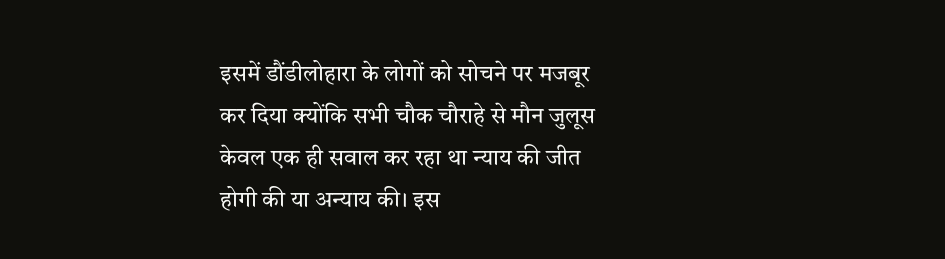इसमें डौंडीलोहारा के लोगों को सोचने पर मजबूर कर दिया क्योंकि सभी चौक चौराहे से मौन जुलूस केवल एक ही सवाल कर रहा था न्याय की जीत होगी की या अन्याय की। इस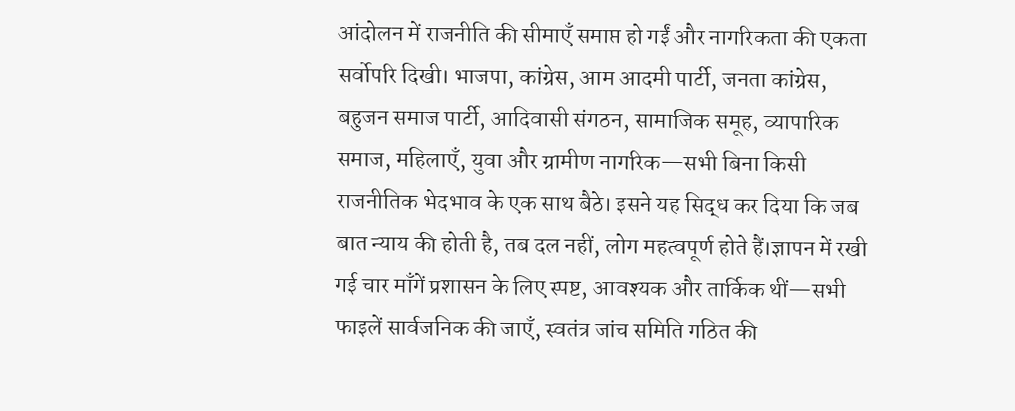आंदोलन में राजनीति की सीमाएँ समाप्त हो गईं और नागरिकता की एकता सर्वोपरि दिखी। भाजपा, कांग्रेस, आम आदमी पार्टी, जनता कांग्रेस, बहुजन समाज पार्टी, आदिवासी संगठन, सामाजिक समूह, व्यापारिक समाज, महिलाएँ, युवा और ग्रामीण नागरिक—सभी बिना किसी राजनीतिक भेदभाव के एक साथ बैठे। इसने यह सिद्ध कर दिया कि जब बात न्याय की होती है, तब दल नहीं, लोग महत्वपूर्ण होते हैं।ज्ञापन में रखी गई चार माँगें प्रशासन के लिए स्पष्ट, आवश्यक और तार्किक थीं—सभी फाइलें सार्वजनिक की जाएँ, स्वतंत्र जांच समिति गठित की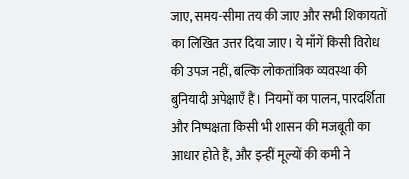जाए, समय-सीमा तय की जाए और सभी शिकायतों का लिखित उत्तर दिया जाए। ये माँगें किसी विरोध की उपज नहीं, बल्कि लोकतांत्रिक व्यवस्था की बुनियादी अपेक्षाएँ हैं। नियमों का पालन, पारदर्शिता और निष्पक्षता किसी भी शासन की मजबूती का आधार होते हैं, और इन्हीं मूल्यों की कमी ने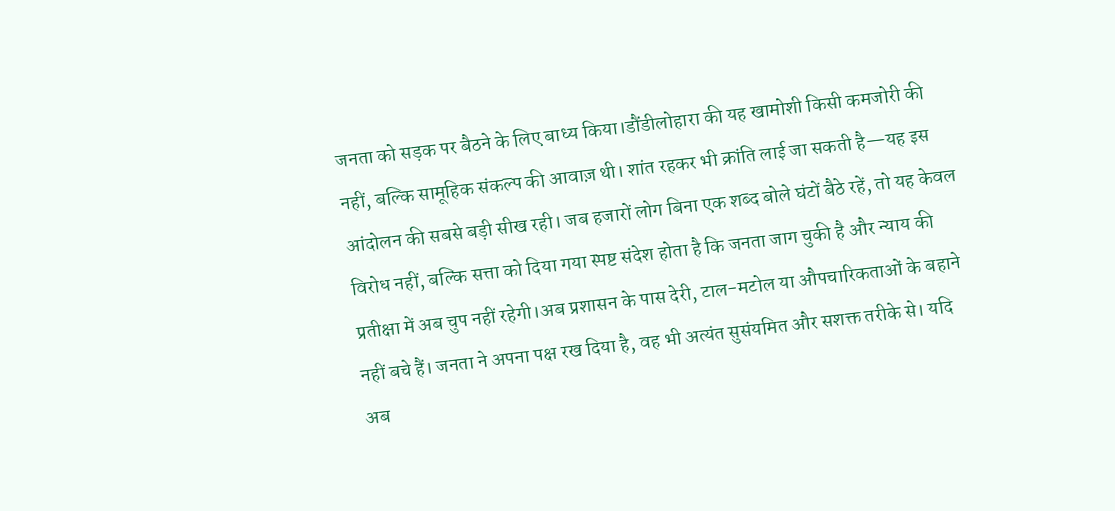जनता को सड़क पर बैठने के लिए बाध्य किया।डौंडीलोहारा की यह खामोशी किसी कमजोरी की नहीं, बल्कि सामूहिक संकल्प की आवाज़ थी। शांत रहकर भी क्रांति लाई जा सकती है—यह इस आंदोलन की सबसे बड़ी सीख रही। जब हजारों लोग बिना एक शब्द बोले घंटों बैठे रहें, तो यह केवल विरोध नहीं, बल्कि सत्ता को दिया गया स्पष्ट संदेश होता है कि जनता जाग चुकी है और न्याय की प्रतीक्षा में अब चुप नहीं रहेगी।अब प्रशासन के पास देरी, टाल-मटोल या औपचारिकताओं के बहाने नहीं बचे हैं। जनता ने अपना पक्ष रख दिया है, वह भी अत्यंत सुसंयमित और सशक्त तरीके से। यदि अब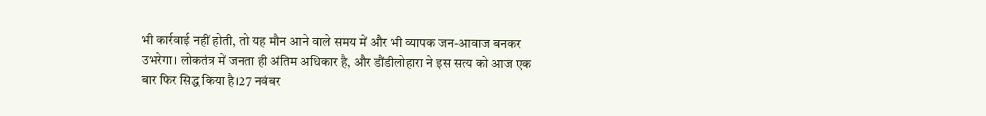भी कार्रवाई नहीं होती, तो यह मौन आने वाले समय में और भी व्यापक जन-आवाज बनकर उभरेगा। लोकतंत्र में जनता ही अंतिम अधिकार है, और डौंडीलोहारा ने इस सत्य को आज एक बार फिर सिद्ध किया है।27 नवंबर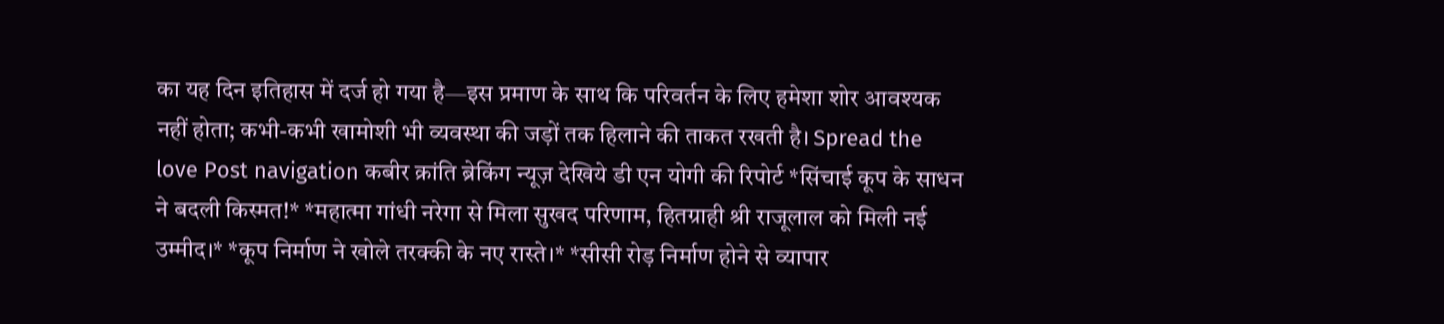का यह दिन इतिहास में दर्ज हो गया है—इस प्रमाण के साथ कि परिवर्तन के लिए हमेशा शोर आवश्यक नहीं होता; कभी-कभी खामोशी भी व्यवस्था की जड़ों तक हिलाने की ताकत रखती है। Spread the love Post navigation कबीर क्रांति ब्रेकिंग न्यूज़ देखिये डी एन योगी की रिपोर्ट *सिंचाई कूप के साधन ने बदली किस्मत!* *महात्मा गांधी नरेगा से मिला सुखद परिणाम, हितग्राही श्री राजूलाल को मिली नई उम्मीद।* *कूप निर्माण ने खोले तरक्की के नए रास्ते।* *सीसी रोड़ निर्माण होने से व्यापार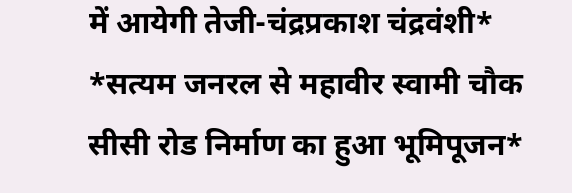में आयेगी तेजी-चंद्रप्रकाश चंद्रवंशी* *सत्यम जनरल से महावीर स्वामी चौक सीसी रोड निर्माण का हुआ भूमिपूजन*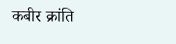कबीर क्रांति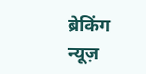ब्रेकिंग न्यूज़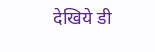देखिये डी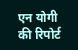एन योगी की रिपोर्ट